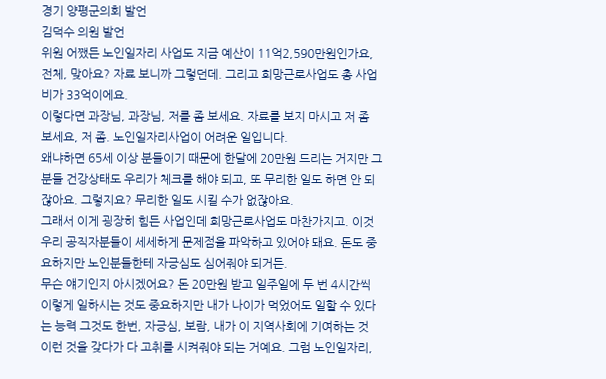경기 양평군의회 발언
김덕수 의원 발언
위원 어쨌든 노인일자리 사업도 지금 예산이 11억2,590만원인가요, 전체, 맞아요? 자료 보니까 그렇던데. 그리고 희망근로사업도 총 사업비가 33억이에요.
이렇다면 과장님, 과장님, 저를 좀 보세요. 자료를 보지 마시고 저 좀 보세요, 저 좀. 노인일자리사업이 어려운 일입니다.
왜냐하면 65세 이상 분들이기 때문에 한달에 20만원 드리는 거지만 그분들 건강상태도 우리가 체크를 해야 되고, 또 무리한 일도 하면 안 되잖아요. 그렇지요? 무리한 일도 시킬 수가 없잖아요.
그래서 이게 굉장히 힘든 사업인데 희망근로사업도 마찬가지고. 이것 우리 공직자분들이 세세하게 문제점을 파악하고 있어야 돼요. 돈도 중요하지만 노인분들한테 자긍심도 심어줘야 되거든.
무슨 얘기인지 아시겠어요? 돈 20만원 받고 일주일에 두 번 4시간씩 이렇게 일하시는 것도 중요하지만 내가 나이가 먹었어도 일할 수 있다는 능력 그것도 한번, 자긍심, 보람, 내가 이 지역사회에 기여하는 것 이런 것을 갖다가 다 고취를 시켜줘야 되는 거예요. 그럼 노인일자리,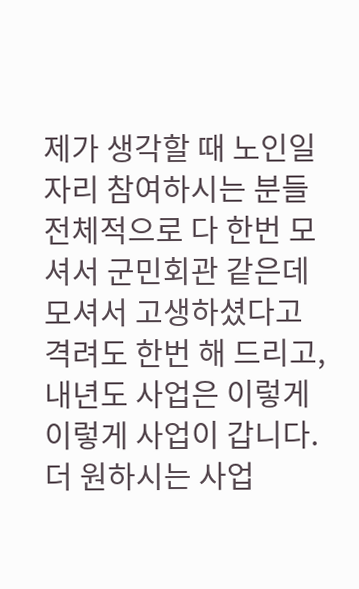제가 생각할 때 노인일자리 참여하시는 분들 전체적으로 다 한번 모셔서 군민회관 같은데 모셔서 고생하셨다고 격려도 한번 해 드리고, 내년도 사업은 이렇게 이렇게 사업이 갑니다.
더 원하시는 사업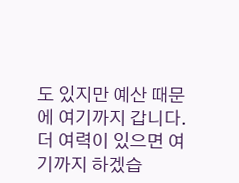도 있지만 예산 때문에 여기까지 갑니다. 더 여력이 있으면 여기까지 하겠습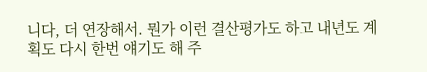니다, 더 연장해서. 뭔가 이런 결산평가도 하고 내년도 계획도 다시 한번 얘기도 해 주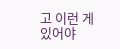고 이런 게 있어야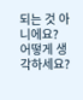되는 것 아니에요?
어떻게 생각하세요?